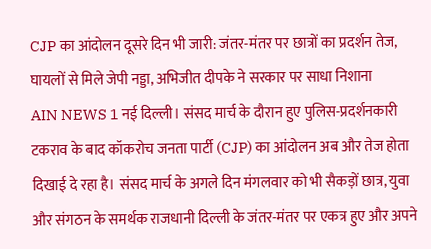CJP का आंदोलन दूसरे दिन भी जारी: जंतर-मंतर पर छात्रों का प्रदर्शन तेज, घायलों से मिले जेपी नड्डा, अभिजीत दीपके ने सरकार पर साधा निशाना
AIN NEWS 1 नई दिल्ली। संसद मार्च के दौरान हुए पुलिस-प्रदर्शनकारी टकराव के बाद कॉकरोच जनता पार्टी (CJP) का आंदोलन अब और तेज होता दिखाई दे रहा है। संसद मार्च के अगले दिन मंगलवार को भी सैकड़ों छात्र, युवा और संगठन के समर्थक राजधानी दिल्ली के जंतर-मंतर पर एकत्र हुए और अपने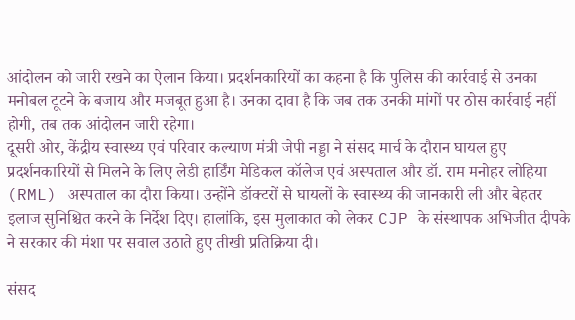आंदोलन को जारी रखने का ऐलान किया। प्रदर्शनकारियों का कहना है कि पुलिस की कार्रवाई से उनका मनोबल टूटने के बजाय और मजबूत हुआ है। उनका दावा है कि जब तक उनकी मांगों पर ठोस कार्रवाई नहीं होगी, तब तक आंदोलन जारी रहेगा।
दूसरी ओर, केंद्रीय स्वास्थ्य एवं परिवार कल्याण मंत्री जेपी नड्डा ने संसद मार्च के दौरान घायल हुए प्रदर्शनकारियों से मिलने के लिए लेडी हार्डिंग मेडिकल कॉलेज एवं अस्पताल और डॉ. राम मनोहर लोहिया (RML) अस्पताल का दौरा किया। उन्होंने डॉक्टरों से घायलों के स्वास्थ्य की जानकारी ली और बेहतर इलाज सुनिश्चित करने के निर्देश दिए। हालांकि, इस मुलाकात को लेकर CJP के संस्थापक अभिजीत दीपके ने सरकार की मंशा पर सवाल उठाते हुए तीखी प्रतिक्रिया दी।

संसद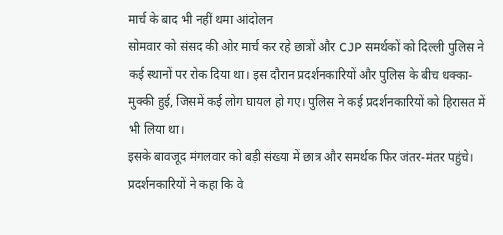मार्च के बाद भी नहीं थमा आंदोलन
सोमवार को संसद की ओर मार्च कर रहे छात्रों और CJP समर्थकों को दिल्ली पुलिस ने कई स्थानों पर रोक दिया था। इस दौरान प्रदर्शनकारियों और पुलिस के बीच धक्का-मुक्की हुई, जिसमें कई लोग घायल हो गए। पुलिस ने कई प्रदर्शनकारियों को हिरासत में भी लिया था।
इसके बावजूद मंगलवार को बड़ी संख्या में छात्र और समर्थक फिर जंतर-मंतर पहुंचे। प्रदर्शनकारियों ने कहा कि वे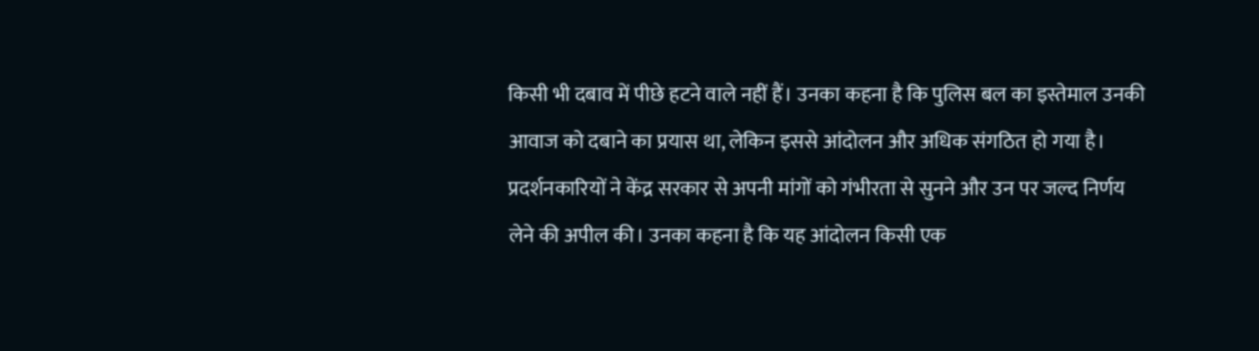किसी भी दबाव में पीछे हटने वाले नहीं हैं। उनका कहना है कि पुलिस बल का इस्तेमाल उनकी आवाज को दबाने का प्रयास था, लेकिन इससे आंदोलन और अधिक संगठित हो गया है।
प्रदर्शनकारियों ने केंद्र सरकार से अपनी मांगों को गंभीरता से सुनने और उन पर जल्द निर्णय लेने की अपील की। उनका कहना है कि यह आंदोलन किसी एक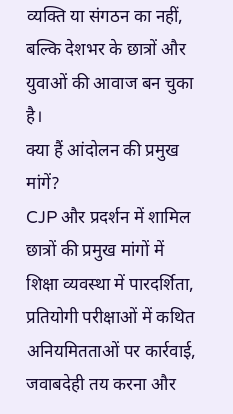व्यक्ति या संगठन का नहीं, बल्कि देशभर के छात्रों और युवाओं की आवाज बन चुका है।
क्या हैं आंदोलन की प्रमुख मांगें?
CJP और प्रदर्शन में शामिल छात्रों की प्रमुख मांगों में शिक्षा व्यवस्था में पारदर्शिता, प्रतियोगी परीक्षाओं में कथित अनियमितताओं पर कार्रवाई, जवाबदेही तय करना और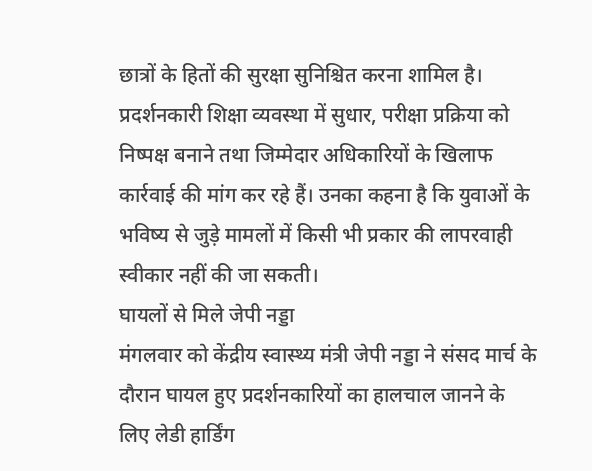छात्रों के हितों की सुरक्षा सुनिश्चित करना शामिल है।
प्रदर्शनकारी शिक्षा व्यवस्था में सुधार, परीक्षा प्रक्रिया को निष्पक्ष बनाने तथा जिम्मेदार अधिकारियों के खिलाफ कार्रवाई की मांग कर रहे हैं। उनका कहना है कि युवाओं के भविष्य से जुड़े मामलों में किसी भी प्रकार की लापरवाही स्वीकार नहीं की जा सकती।
घायलों से मिले जेपी नड्डा
मंगलवार को केंद्रीय स्वास्थ्य मंत्री जेपी नड्डा ने संसद मार्च के दौरान घायल हुए प्रदर्शनकारियों का हालचाल जानने के लिए लेडी हार्डिंग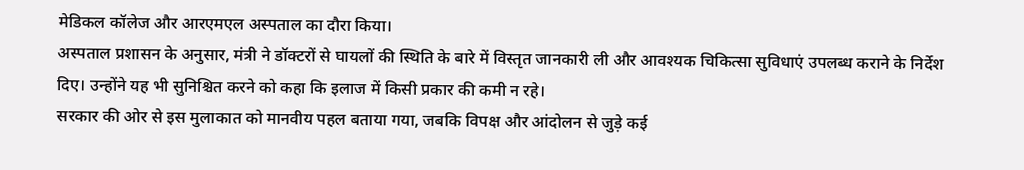मेडिकल कॉलेज और आरएमएल अस्पताल का दौरा किया।
अस्पताल प्रशासन के अनुसार, मंत्री ने डॉक्टरों से घायलों की स्थिति के बारे में विस्तृत जानकारी ली और आवश्यक चिकित्सा सुविधाएं उपलब्ध कराने के निर्देश दिए। उन्होंने यह भी सुनिश्चित करने को कहा कि इलाज में किसी प्रकार की कमी न रहे।
सरकार की ओर से इस मुलाकात को मानवीय पहल बताया गया, जबकि विपक्ष और आंदोलन से जुड़े कई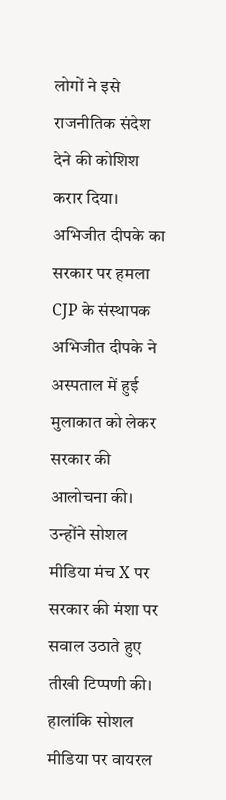लोगों ने इसे राजनीतिक संदेश देने की कोशिश करार दिया।
अभिजीत दीपके का सरकार पर हमला
CJP के संस्थापक अभिजीत दीपके ने अस्पताल में हुई मुलाकात को लेकर सरकार की आलोचना की। उन्होंने सोशल मीडिया मंच X पर सरकार की मंशा पर सवाल उठाते हुए तीखी टिप्पणी की।
हालांकि सोशल मीडिया पर वायरल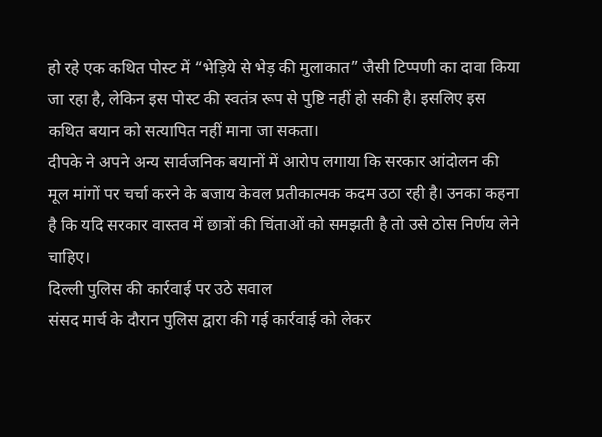हो रहे एक कथित पोस्ट में “भेड़िये से भेड़ की मुलाकात” जैसी टिप्पणी का दावा किया जा रहा है, लेकिन इस पोस्ट की स्वतंत्र रूप से पुष्टि नहीं हो सकी है। इसलिए इस कथित बयान को सत्यापित नहीं माना जा सकता।
दीपके ने अपने अन्य सार्वजनिक बयानों में आरोप लगाया कि सरकार आंदोलन की मूल मांगों पर चर्चा करने के बजाय केवल प्रतीकात्मक कदम उठा रही है। उनका कहना है कि यदि सरकार वास्तव में छात्रों की चिंताओं को समझती है तो उसे ठोस निर्णय लेने चाहिए।
दिल्ली पुलिस की कार्रवाई पर उठे सवाल
संसद मार्च के दौरान पुलिस द्वारा की गई कार्रवाई को लेकर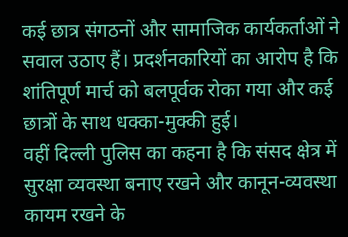कई छात्र संगठनों और सामाजिक कार्यकर्ताओं ने सवाल उठाए हैं। प्रदर्शनकारियों का आरोप है कि शांतिपूर्ण मार्च को बलपूर्वक रोका गया और कई छात्रों के साथ धक्का-मुक्की हुई।
वहीं दिल्ली पुलिस का कहना है कि संसद क्षेत्र में सुरक्षा व्यवस्था बनाए रखने और कानून-व्यवस्था कायम रखने के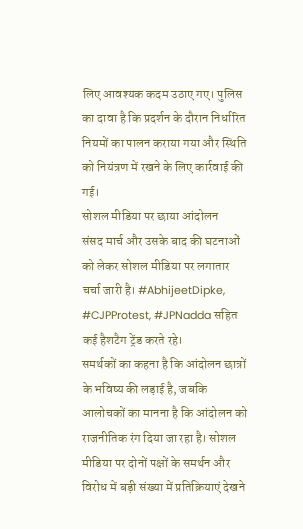लिए आवश्यक कदम उठाए गए। पुलिस का दावा है कि प्रदर्शन के दौरान निर्धारित नियमों का पालन कराया गया और स्थिति को नियंत्रण में रखने के लिए कार्रवाई की गई।
सोशल मीडिया पर छाया आंदोलन
संसद मार्च और उसके बाद की घटनाओं को लेकर सोशल मीडिया पर लगातार चर्चा जारी है। #AbhijeetDipke, #CJPProtest, #JPNadda सहित कई हैशटैग ट्रेंड करते रहे।
समर्थकों का कहना है कि आंदोलन छात्रों के भविष्य की लड़ाई है, जबकि आलोचकों का मानना है कि आंदोलन को राजनीतिक रंग दिया जा रहा है। सोशल मीडिया पर दोनों पक्षों के समर्थन और विरोध में बड़ी संख्या में प्रतिक्रियाएं देखने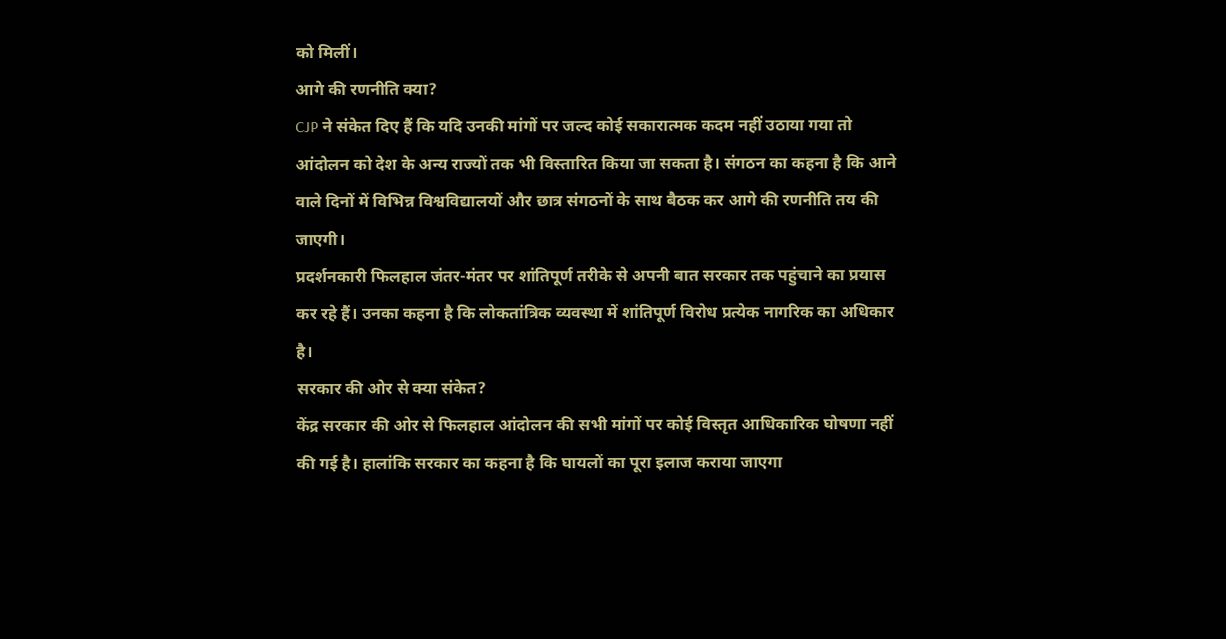को मिलीं।
आगे की रणनीति क्या?
CJP ने संकेत दिए हैं कि यदि उनकी मांगों पर जल्द कोई सकारात्मक कदम नहीं उठाया गया तो आंदोलन को देश के अन्य राज्यों तक भी विस्तारित किया जा सकता है। संगठन का कहना है कि आने वाले दिनों में विभिन्न विश्वविद्यालयों और छात्र संगठनों के साथ बैठक कर आगे की रणनीति तय की जाएगी।
प्रदर्शनकारी फिलहाल जंतर-मंतर पर शांतिपूर्ण तरीके से अपनी बात सरकार तक पहुंचाने का प्रयास कर रहे हैं। उनका कहना है कि लोकतांत्रिक व्यवस्था में शांतिपूर्ण विरोध प्रत्येक नागरिक का अधिकार है।
सरकार की ओर से क्या संकेत?
केंद्र सरकार की ओर से फिलहाल आंदोलन की सभी मांगों पर कोई विस्तृत आधिकारिक घोषणा नहीं की गई है। हालांकि सरकार का कहना है कि घायलों का पूरा इलाज कराया जाएगा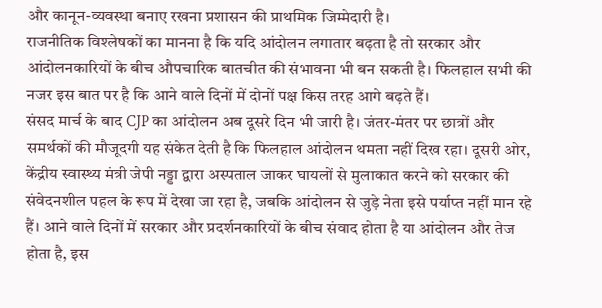और कानून-व्यवस्था बनाए रखना प्रशासन की प्राथमिक जिम्मेदारी है।
राजनीतिक विश्लेषकों का मानना है कि यदि आंदोलन लगातार बढ़ता है तो सरकार और आंदोलनकारियों के बीच औपचारिक बातचीत की संभावना भी बन सकती है। फिलहाल सभी की नजर इस बात पर है कि आने वाले दिनों में दोनों पक्ष किस तरह आगे बढ़ते हैं।
संसद मार्च के बाद CJP का आंदोलन अब दूसरे दिन भी जारी है। जंतर-मंतर पर छात्रों और समर्थकों की मौजूदगी यह संकेत देती है कि फिलहाल आंदोलन थमता नहीं दिख रहा। दूसरी ओर, केंद्रीय स्वास्थ्य मंत्री जेपी नड्डा द्वारा अस्पताल जाकर घायलों से मुलाकात करने को सरकार की संवेदनशील पहल के रूप में देखा जा रहा है, जबकि आंदोलन से जुड़े नेता इसे पर्याप्त नहीं मान रहे हैं। आने वाले दिनों में सरकार और प्रदर्शनकारियों के बीच संवाद होता है या आंदोलन और तेज होता है, इस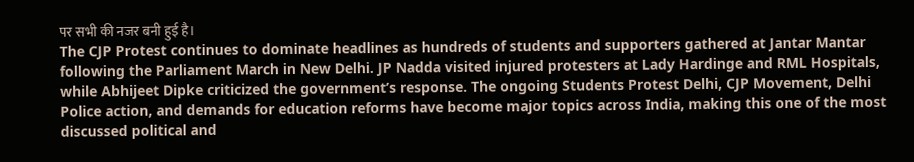पर सभी की नजर बनी हुई है।
The CJP Protest continues to dominate headlines as hundreds of students and supporters gathered at Jantar Mantar following the Parliament March in New Delhi. JP Nadda visited injured protesters at Lady Hardinge and RML Hospitals, while Abhijeet Dipke criticized the government’s response. The ongoing Students Protest Delhi, CJP Movement, Delhi Police action, and demands for education reforms have become major topics across India, making this one of the most discussed political and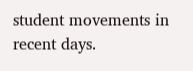student movements in recent days.